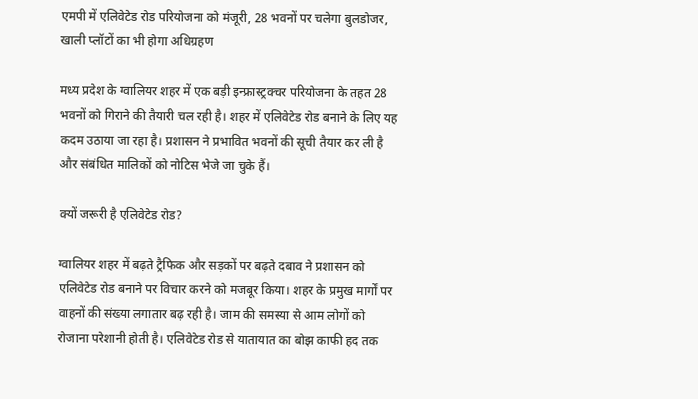एमपी में एलिवेटेड रोड परियोजना को मंजूरी, 28 भवनों पर चलेगा बुलडोजर, खाली प्लॉटों का भी होगा अधिग्रहण

मध्य प्रदेश के ग्वालियर शहर में एक बड़ी इन्फ्रास्ट्रक्चर परियोजना के तहत 28 भवनों को गिराने की तैयारी चल रही है। शहर में एलिवेटेड रोड बनाने के लिए यह कदम उठाया जा रहा है। प्रशासन ने प्रभावित भवनों की सूची तैयार कर ली है और संबंधित मालिकों को नोटिस भेजे जा चुके हैं।

क्यों जरूरी है एलिवेटेड रोड?

ग्वालियर शहर में बढ़ते ट्रैफिक और सड़कों पर बढ़ते दबाव ने प्रशासन को एलिवेटेड रोड बनाने पर विचार करने को मजबूर किया। शहर के प्रमुख मार्गों पर वाहनों की संख्या लगातार बढ़ रही है। जाम की समस्या से आम लोगों को रोजाना परेशानी होती है। एलिवेटेड रोड से यातायात का बोझ काफी हद तक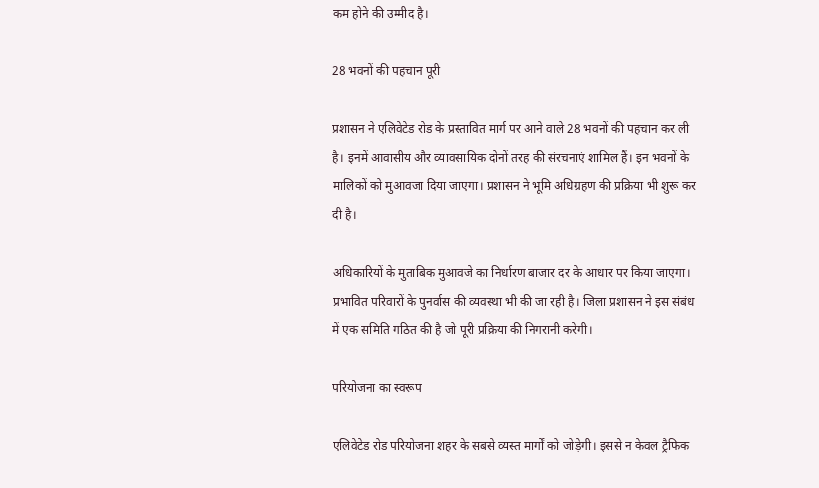कम होने की उम्मीद है।

28 भवनों की पहचान पूरी

प्रशासन ने एलिवेटेड रोड के प्रस्तावित मार्ग पर आने वाले 28 भवनों की पहचान कर ली है। इनमें आवासीय और व्यावसायिक दोनों तरह की संरचनाएं शामिल हैं। इन भवनों के मालिकों को मुआवजा दिया जाएगा। प्रशासन ने भूमि अधिग्रहण की प्रक्रिया भी शुरू कर दी है।

अधिकारियों के मुताबिक मुआवजे का निर्धारण बाजार दर के आधार पर किया जाएगा। प्रभावित परिवारों के पुनर्वास की व्यवस्था भी की जा रही है। जिला प्रशासन ने इस संबंध में एक समिति गठित की है जो पूरी प्रक्रिया की निगरानी करेगी।

परियोजना का स्वरूप

एलिवेटेड रोड परियोजना शहर के सबसे व्यस्त मार्गों को जोड़ेगी। इससे न केवल ट्रैफिक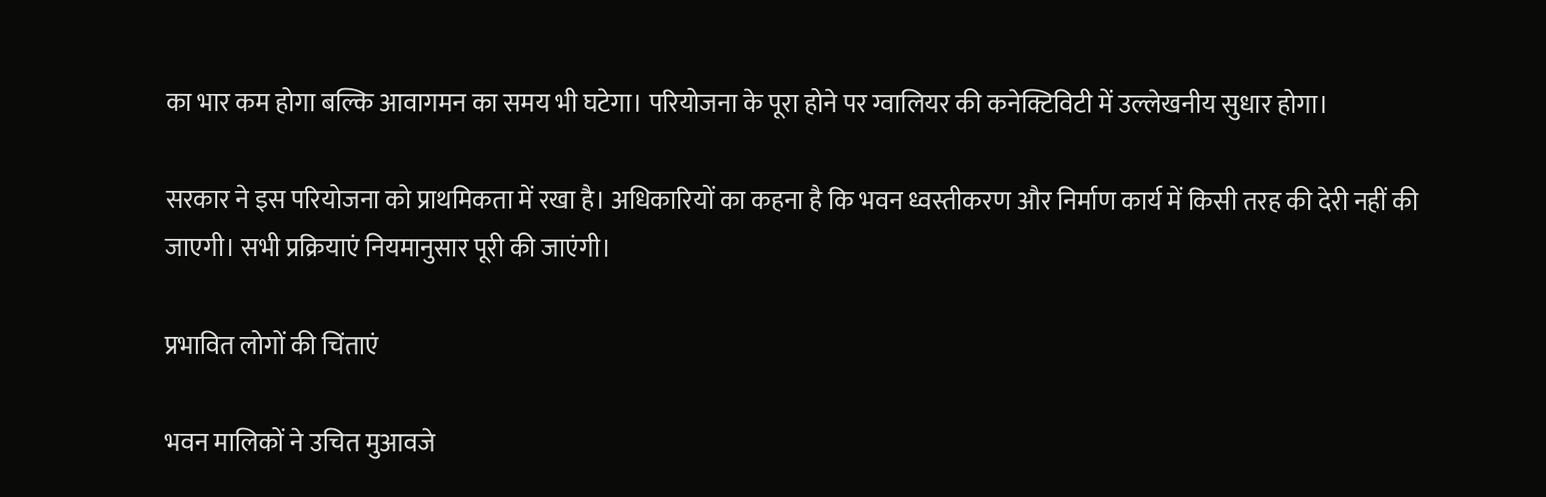का भार कम होगा बल्कि आवागमन का समय भी घटेगा। परियोजना के पूरा होने पर ग्वालियर की कनेक्टिविटी में उल्लेखनीय सुधार होगा।

सरकार ने इस परियोजना को प्राथमिकता में रखा है। अधिकारियों का कहना है कि भवन ध्वस्तीकरण और निर्माण कार्य में किसी तरह की देरी नहीं की जाएगी। सभी प्रक्रियाएं नियमानुसार पूरी की जाएंगी।

प्रभावित लोगों की चिंताएं

भवन मालिकों ने उचित मुआवजे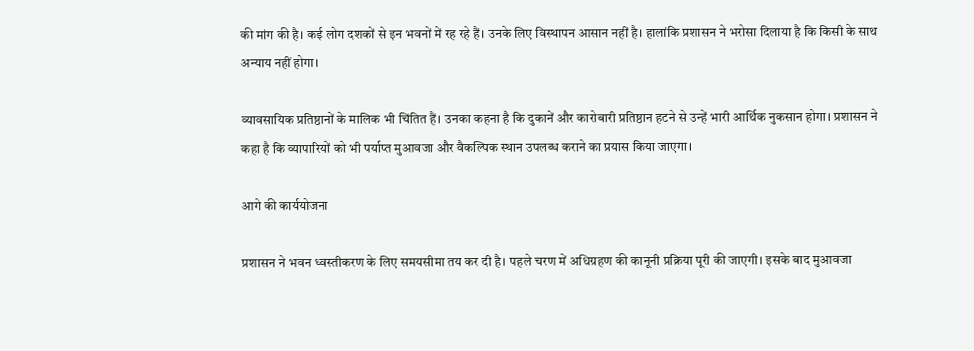की मांग की है। कई लोग दशकों से इन भवनों में रह रहे हैं। उनके लिए विस्थापन आसान नहीं है। हालांकि प्रशासन ने भरोसा दिलाया है कि किसी के साथ अन्याय नहीं होगा।

व्यावसायिक प्रतिष्ठानों के मालिक भी चिंतित हैं। उनका कहना है कि दुकानें और कारोबारी प्रतिष्ठान हटने से उन्हें भारी आर्थिक नुकसान होगा। प्रशासन ने कहा है कि व्यापारियों को भी पर्याप्त मुआवजा और वैकल्पिक स्थान उपलब्ध कराने का प्रयास किया जाएगा।

आगे की कार्ययोजना

प्रशासन ने भवन ध्वस्तीकरण के लिए समयसीमा तय कर दी है। पहले चरण में अधिग्रहण की कानूनी प्रक्रिया पूरी की जाएगी। इसके बाद मुआवजा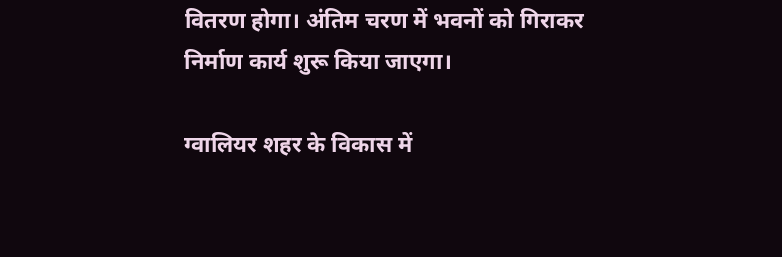वितरण होगा। अंतिम चरण में भवनों को गिराकर निर्माण कार्य शुरू किया जाएगा।

ग्वालियर शहर के विकास में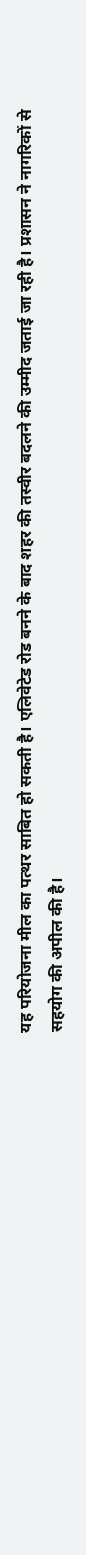यह परियोजना मील का पत्थर साबित हो सकती है। एलिवेटेड रोड बनने के बाद शहर की तस्वीर बदलने की उम्मीद जताई जा रही है। प्रशासन ने नागरिकों से सहयोग की अपील की है।